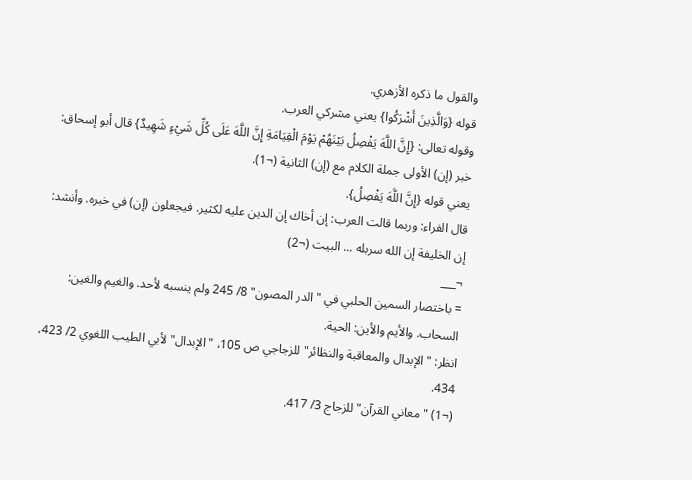والقول ما ذكره الأزهري.
قوله {وَالَّذِينَ أَشْرَكُوا} يعني مشركي العرب.
وقوله تعالى: {إِنَّ اللَّهَ يَفْصِلُ بَيْنَهُمْ يَوْمَ الْقِيَامَةِ إِنَّ اللَّهَ عَلَى كُلِّ شَيْءٍ شَهِيدٌ} قال أبو إسحاق: خبر (إن) الأولى جملة الكلام مع (إن) الثانية (¬1).
يعني قوله {إِنَّ اللَّهَ يَفْصِلُ}.
قال الفراء: وربما قالت العرب: إن أخاك إن الدين عليه لكثير. فيجعلون (إن) في خبره. وأنشد:
إن الخليفة إن الله سربله ... البيت (¬2)
¬___
= باختصار السمين الحلبي في "الدر المصون" 8/ 245 ولم ينسبه لأحد. والغيم والغين: السحاب. والأيم والأين: الحية.
انظر: "الإبدال والمعاقبة والنظائر" للزجاجي ص 105، "الإبدال" لأبي الطيب اللغوي 2/ 423، 434.
(¬1) "معاني القرآن" للزجاج 3/ 417.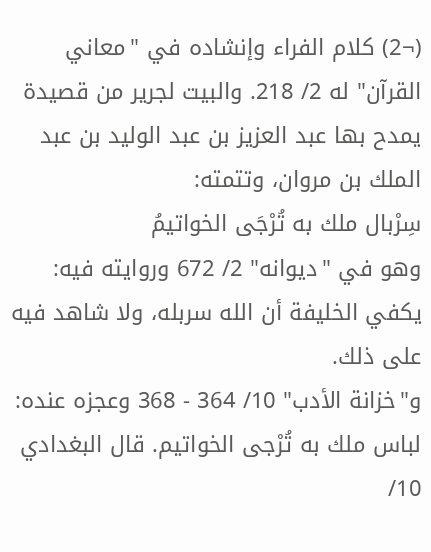(¬2) كلام الفراء وإنشاده في "معاني القرآن" له 2/ 218. والبيت لجرير من قصيدة يمدح بها عبد العزيز بن عبد الوليد بن عبد الملك بن مروان، وتتمته:
سِرْبال ملك به تُرْجَى الخواتيمُ
وهو في "ديوانه" 2/ 672 وروايته فيه: يكفي الخليفة أن الله سربله، ولا شاهد فيه على ذلك.
و"خزانة الأدب" 10/ 364 - 368 وعجزه عنده: لباس ملك به تُرْجى الخواتيم. قال البغدادي 10/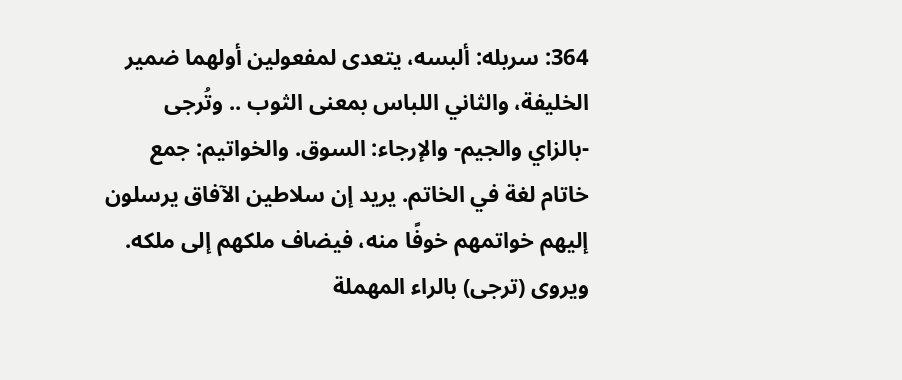364: سربله: ألبسه، يتعدى لمفعولين أولهما ضمير الخليفة، والثاني اللباس بمعنى الثوب .. وتُرجى -بالزاي والجيم- والإرجاء: السوق. والخواتيم: جمع خاتام لغة في الخاتم. يريد إن سلاطين الآفاق يرسلون إليهم خواتمهم خوفًا منه، فيضاف ملكهم إلى ملكه. ويروى (ترجى) بالراء المهملة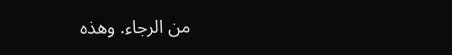من الرجاء. وهذه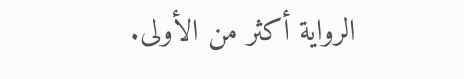الرواية أكثر من الأولى.